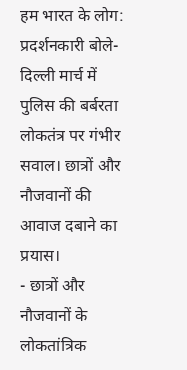हम भारत के लोग: प्रदर्शनकारी बोले-दिल्ली मार्च में पुलिस की बर्बरता लोकतंत्र पर गंभीर सवाल। छात्रों और नौजवानों की आवाज दबाने का प्रयास।
- छात्रों और नौजवानों के लोकतांत्रिक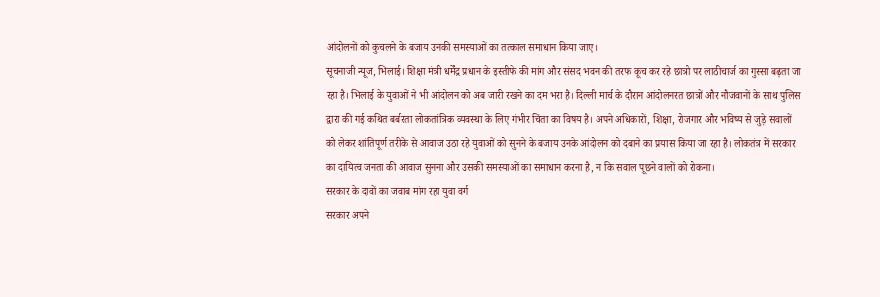आंदोलनों को कुचलने के बजाय उनकी समस्याओं का तत्काल समाधान किया जाए।
सूचनाजी न्यूज, भिलाई। शिक्षा मंत्री धर्मेंद्र प्रधान के इस्तीफे की मांग और संसद भवन की तरफ कूच कर रहे छात्रो पर लाठीचार्ज का गुस्सा बढ़ता जा रहा है। भिलाई के युवाओं ने भी आंदोलन को अब जारी रखने का दम भरा है। दिल्ली मार्च के दौरान आंदोलनरत छात्रों और नौजवानों के साथ पुलिस द्वारा की गई कथित बर्बरता लोकतांत्रिक व्यवस्था के लिए गंभीर चिंता का विषय है। अपने अधिकारों, शिक्षा, रोजगार और भविष्य से जुड़े सवालों को लेकर शांतिपूर्ण तरीके से आवाज उठा रहे युवाओं को सुनने के बजाय उनके आंदोलन को दबाने का प्रयास किया जा रहा है। लोकतंत्र में सरकार का दायित्व जनता की आवाज सुनना और उसकी समस्याओं का समाधान करना है, न कि सवाल पूछने वालों को रोकना।
सरकार के दावों का जवाब मांग रहा युवा वर्ग
सरकार अपने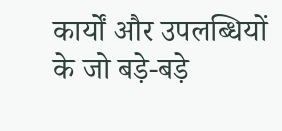कार्यों और उपलब्धियों के जो बड़े-बड़े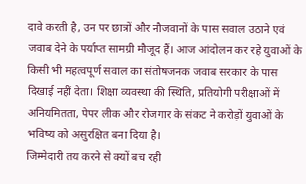दावे करती है, उन पर छात्रों और नौजवानों के पास सवाल उठाने एवं जवाब देने के पर्याप्त सामग्री मौजूद हैं। आज आंदोलन कर रहे युवाओं के किसी भी महत्वपूर्ण सवाल का संतोषजनक जवाब सरकार के पास दिखाई नहीं देता। शिक्षा व्यवस्था की स्थिति, प्रतियोगी परीक्षाओं में अनियमितता, पेपर लीक और रोजगार के संकट ने करोड़ों युवाओं के भविष्य को असुरक्षित बना दिया है।
जिम्मेदारी तय करने से क्यों बच रही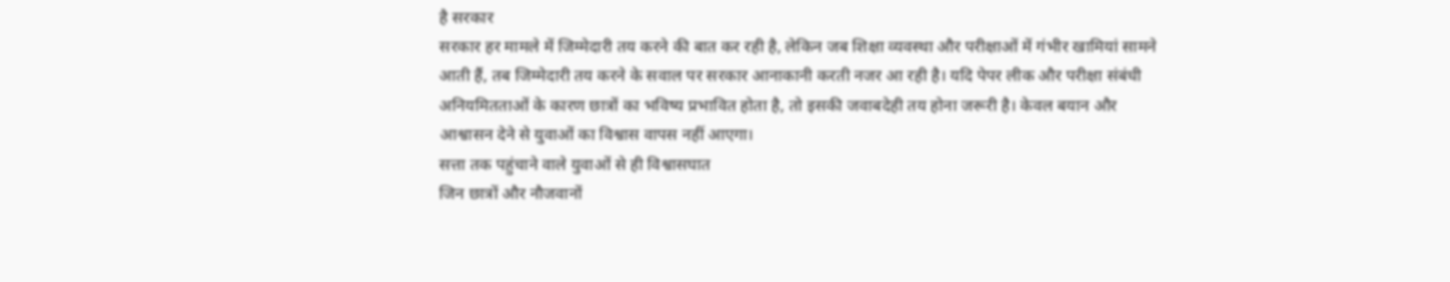है सरकार
सरकार हर मामले में जिम्मेदारी तय करने की बात कर रही है, लेकिन जब शिक्षा व्यवस्था और परीक्षाओं में गंभीर खामियां सामने आती हैं, तब जिम्मेदारी तय करने के सवाल पर सरकार आनाकानी करती नजर आ रही है। यदि पेपर लीक और परीक्षा संबंधी अनियमितताओं के कारण छात्रों का भविष्य प्रभावित होता है, तो इसकी जवाबदेही तय होना जरूरी है। केवल बयान और आश्वासन देने से युवाओं का विश्वास वापस नहीं आएगा।
सत्ता तक पहुंचाने वाले युवाओं से ही विश्वासघात
जिन छात्रों और नौजवानों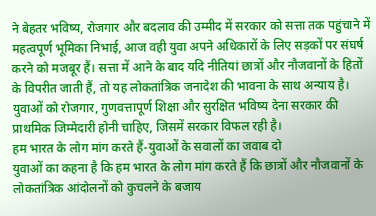ने बेहतर भविष्य, रोजगार और बदलाव की उम्मीद में सरकार को सत्ता तक पहुंचाने में महत्वपूर्ण भूमिका निभाई, आज वही युवा अपने अधिकारों के लिए सड़कों पर संघर्ष करने को मजबूर हैं। सत्ता में आने के बाद यदि नीतियां छात्रों और नौजवानों के हितों के विपरीत जाती हैं, तो यह लोकतांत्रिक जनादेश की भावना के साथ अन्याय है। युवाओं को रोजगार, गुणवत्तापूर्ण शिक्षा और सुरक्षित भविष्य देना सरकार की प्राथमिक जिम्मेदारी होनी चाहिए, जिसमें सरकार विफल रही है।
हम भारत के लोग मांग करते हैं-युवाओं के सवालों का जवाब दो
युवाओं का कहना है कि हम भारत के लोग मांग करते हैं कि छात्रों और नौजवानों के लोकतांत्रिक आंदोलनों को कुचलने के बजाय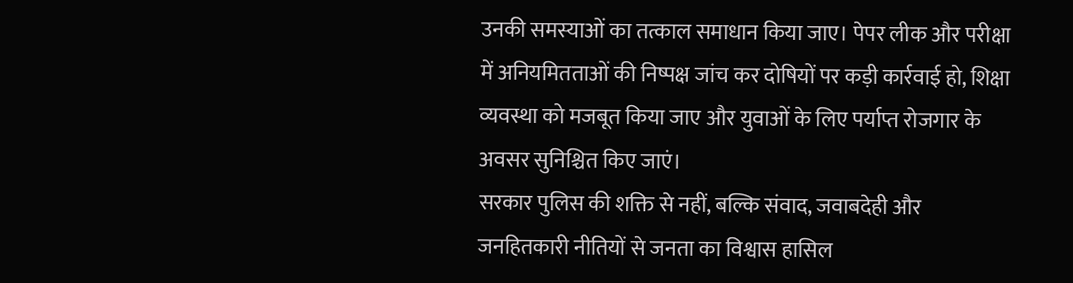उनकी समस्याओं का तत्काल समाधान किया जाए। पेपर लीक और परीक्षा में अनियमितताओं की निष्पक्ष जांच कर दोषियों पर कड़ी कार्रवाई हो, शिक्षा व्यवस्था को मजबूत किया जाए और युवाओं के लिए पर्याप्त रोजगार के अवसर सुनिश्चित किए जाएं।
सरकार पुलिस की शक्ति से नहीं, बल्कि संवाद, जवाबदेही और जनहितकारी नीतियों से जनता का विश्वास हासिल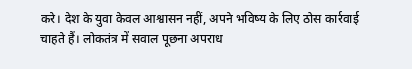करे। देश के युवा केवल आश्वासन नहीं, अपने भविष्य के लिए ठोस कार्रवाई चाहते हैं। लोकतंत्र में सवाल पूछना अपराध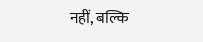नहीं, बल्कि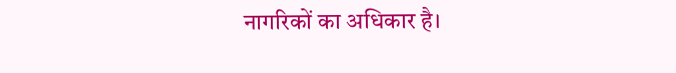नागरिकों का अधिकार है।